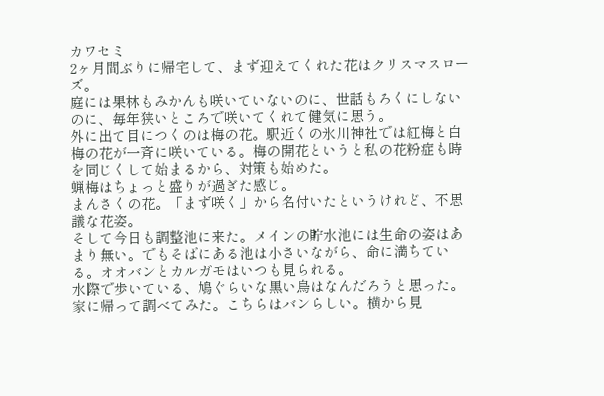カワセミ
2ヶ月間ぶりに帰宅して、まず迎えてくれた花はクリスマスローズ。
庭には果林もみかんも咲いていないのに、世話もろくにしないのに、毎年狭いところで咲いてくれて健気に思う。
外に出て目につくのは梅の花。駅近くの氷川神社では紅梅と白梅の花が一斉に咲いている。梅の開花というと私の花粉症も時を同じくして始まるから、対策も始めた。
蝋梅はちょっと盛りが過ぎた感じ。
まんさくの花。「まず咲く」から名付いたというけれど、不思議な花姿。
そして今日も調整池に来た。メインの貯水池には生命の姿はあまり無い。でもそばにある池は小さいながら、命に満ちている。オオバンとカルガモはいつも見られる。
水際で歩いている、鳩ぐらいな黒い鳥はなんだろうと思った。家に帰って調べてみた。こちらはバンらしい。横から見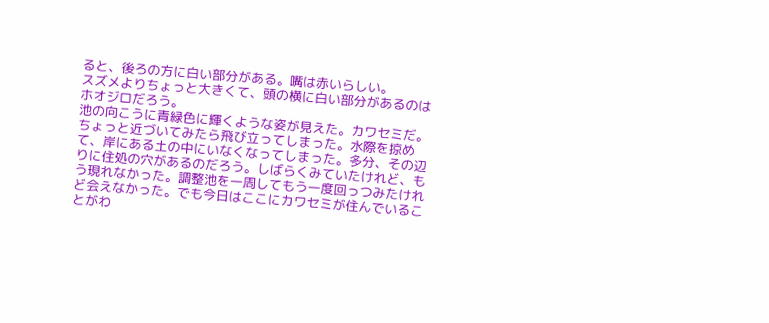ると、後ろの方に白い部分がある。嘴は赤いらしい。
スズメよりちょっと大きくて、頭の横に白い部分があるのはホオジロだろう。
池の向こうに青緑色に輝くような姿が見えた。カワセミだ。
ちょっと近づいてみたら飛び立ってしまった。水際を掠めて、岸にある土の中にいなくなってしまった。多分、その辺りに住処の穴があるのだろう。しばらくみていたけれど、もう現れなかった。調整池を一周してもう一度回っつみたけれど会えなかった。でも今日はここにカワセミが住んでいることがわ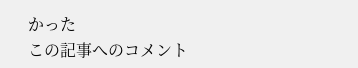かった
この記事へのコメント